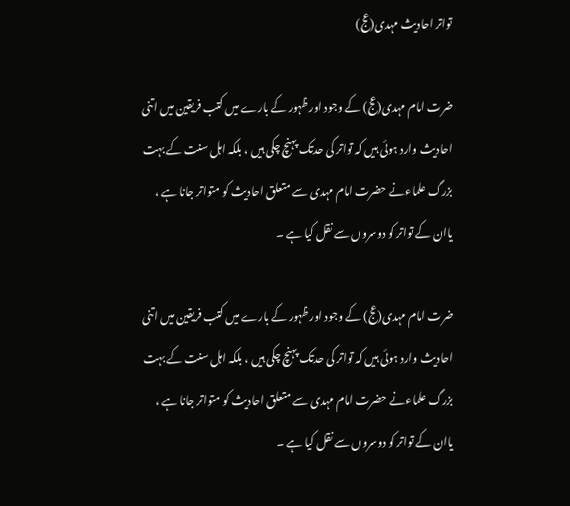تواتر احادیث مہدی(عج)

ضرت امام مہدی(عج) کے وجود اور ظہور کے بارے میں کتب فریقین میں اتنی احادیث وارد ہوئی ہیں کہ تواتر کی حدتک پہنچ چکی ہیں ، بلکہ اہل سنت کے بہت بزرگ علماءنے حضرت امام مہدی سے متعلق احادیث کو متواتر جانا ہے ، یاان کے تواتر کو دوسروں سے نقل کیا ہے ۔

ضرت امام مہدی(عج) کے وجود اور ظہور کے بارے میں کتب فریقین میں اتنی احادیث وارد ہوئی ہیں کہ تواتر کی حدتک پہنچ چکی ہیں ، بلکہ اہل سنت کے بہت بزرگ علماءنے حضرت امام مہدی سے متعلق احادیث کو متواتر جانا ہے ، یاان کے تواتر کو دوسروں سے نقل کیا ہے ۔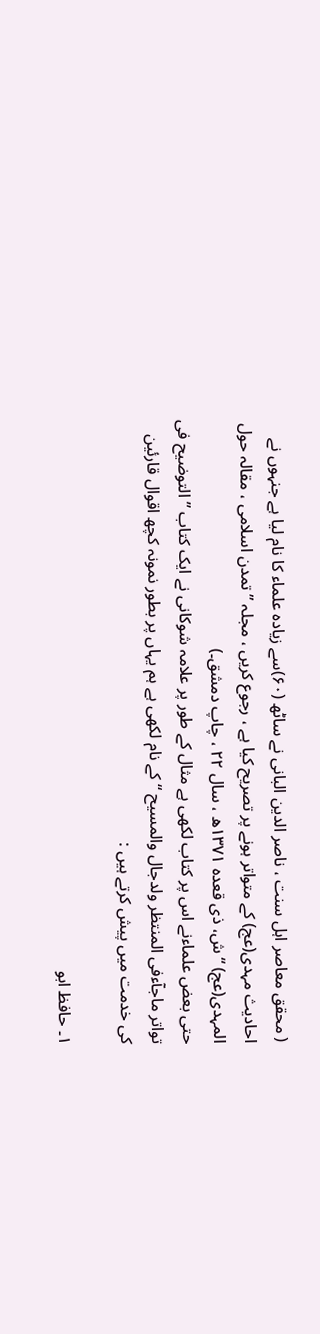( محقق معاصر اہل سنت ، ناصر الدین البانی نے ساٹھ (۶۰)سے زیادہ علماء کا نام لیا ہے جنہوں نے احادیث مہدی(عج) کے متواتر ہونے پر تصریح کیا ہے ، رجوع کریں ، مجلہ ” تمدن اسلامی ، مقالہ حول المہدی(عج) “ ش، ذی قعدہ ۱۳۷۱ھ ، سال ۲۲ ، چاپ دمشق۔)
حتی بعض علماءنے اس پر کتاب لکھی ہے مثال کے طور پر علامہ شوکانی نے ایک کتاب ” التوضیح فی تواتر ماجآءفی المنتظر ولدجال والمسیح “ کے نام لکھی ہے ہم یہاں پر بطور نمونہ کچھ اقوال قارئین کی خدمت میں پیش کرتے ہیں :

۱۔ حافظ ابو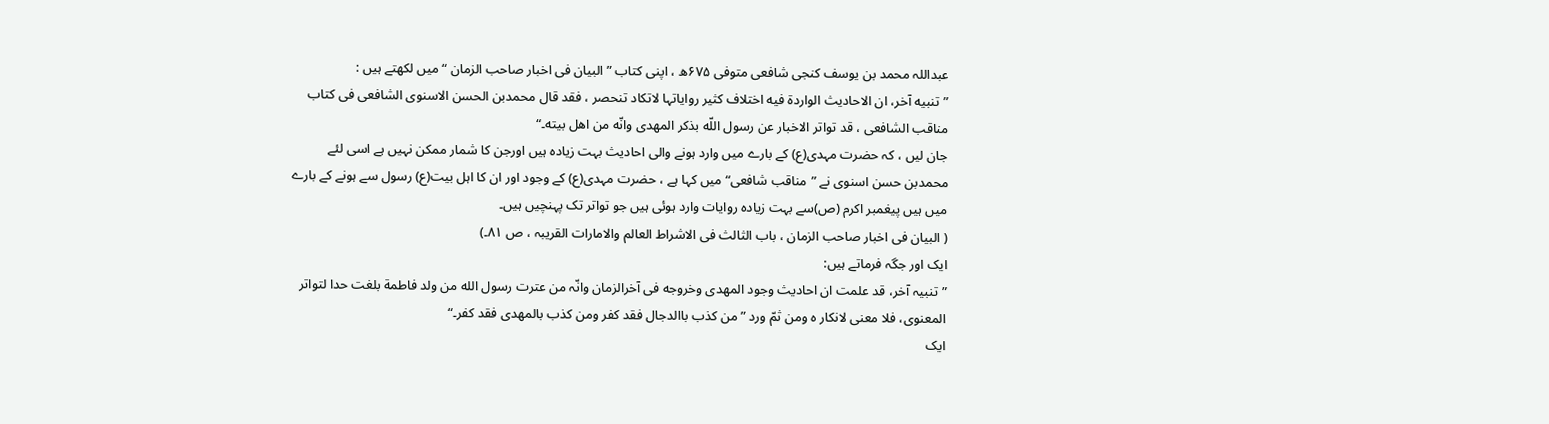عبداللہ محمد بن یوسف کنجی شافعی متوفی ۶۷۵ھ ، اپنی کتاب ” البیان فی اخبار صاحب الزمان “ میں لکھتے ہیں :
”تنبیه آخر، ان الاحادیث الواردة فیه اختلاف کثیر روایاتہا لاتکاد تنحصر ، فقد قال محمدبن الحسن الاسنوی الشافعی فی کتاب مناقب الشافعی ، قد تواتر الاخبار عن رسول اللّه بذکر المهدی وانّه من اهل بیته۔“
جان لیں ، کہ حضرت مہدی(ع) کے بارے میں وارد ہونے والی احادیث بہت زیادہ ہیں اورجن کا شمار ممکن نہیں ہے اسی لئے محمدبن حسن اسنوی نے ”مناقب شافعی“ میں کہا ہے ، حضرت مہدی(ع) کے وجود اور ان کا اہل بیت(ع) رسول سے ہونے کے بارے میں ہیں پیغمبر اکرم (ص)سے بہت زیادہ روایات وارد ہوئی ہیں جو تواتر تک پہنچیں ہیں۔
( البیان فی اخبار صاحب الزمان ، باب الثالث فی الاشراط العالم والامارات القریبہ ، ص ۸۱۔)
ایک اور جگہ فرماتے ہیں:
”تنبیہ آخر، قد علمت ان احادیث وجود المهدی وخروجه فی آخرالزمان وانّہ من عترت رسول الله من ولد فاطمة بلغت حدا لتواتر المعنوی، فلا معنی لانکار ہ ومن ثمّ ورد ” من کذب باالدجال فقد کفر ومن کذب بالمهدی فقد کفر۔“
ایک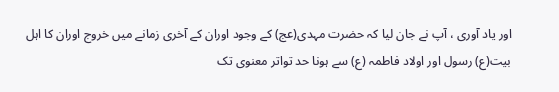اور یاد آوری ، آپ نے جان لیا کہ حضرت مہدی(عج) کے وجود اوران کے آخری زمانے میں خروج اوران کا اہل بیت(ع) رسول اور اولاد فاطمہ (ع) سے ہونا حد تواتر معنوی تک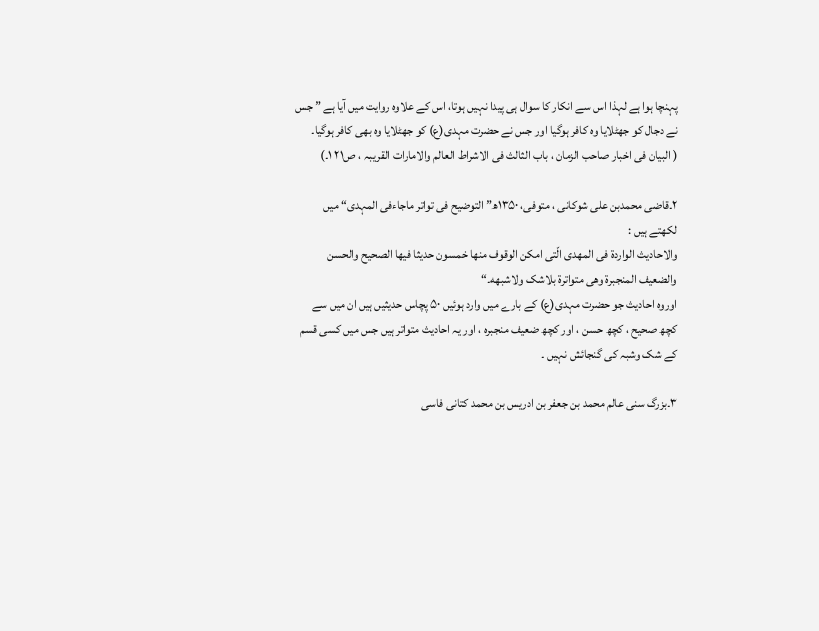پہنچا ہوا ہے لہذا اس سے انکار کا سوال ہی پیدا نہیں ہوتا، اس کے علاوہ روایت میں آیا ہے ” جس نے دجال کو جھٹلایا وہ کافر ہوگیا اور جس نے حضرت مہدی(ع) کو جھٹلایا وہ بھی کافر ہوگیا۔
( البیان فی اخبار صاحب الزمان ، باب الثالث فی الاشراط العالم والامارات القریبہ ، ص۲۱ ۱۔)

۲۔قاضی محمدبن علی شوکانی ، متوفی، ۱۳۵۰ھ” التوضیح فی تواتر ماجاءفی المہدی“ میں لکھتے ہیں :
والاحادیث الواردة فی المهدی الّتی امکن الوقوف منها خمسون حدیثا فیها الصحیح والحسن والضعیف المنجبرة وهی متواترة بلاشک ولاشبهه۔“
اوروہ احادیث جو حضرت مہدی(ع) کے بارے میں وارد ہوئیں ۵۰ پچاس حدیثیں ہیں ان میں سے کچھ صحیح ، کچھ حسن ، اور کچھ ضعیف منجبرہ ، اور یہ احادیث متواتر ہیں جس میں کسی قسم کے شک وشبہ کی گنجائش نہیں ۔

۳۔بزرگ سنی عالم محمد بن جعفر بن ادریس بن محمد کتانی فاسی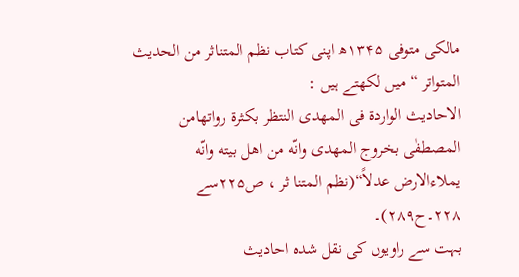مالکی متوفی ۱۳۴۵ھ اپنی کتاب نظم المتناثر من الحدیث المتواتر “ میں لکھتے ہیں :
الاحادیث الواردة فی المهدی النتظر بکثرة رواتهامن المصطفٰی بخروج المهدی وانّه من اهل بیته وانّه یملاءالارض عدلاً“(نظم المتنا ثر ، ص۲۲۵سے ۲۲۸۔ح۲۸۹)۔
بہت سے راویوں کی نقل شدہ احادیث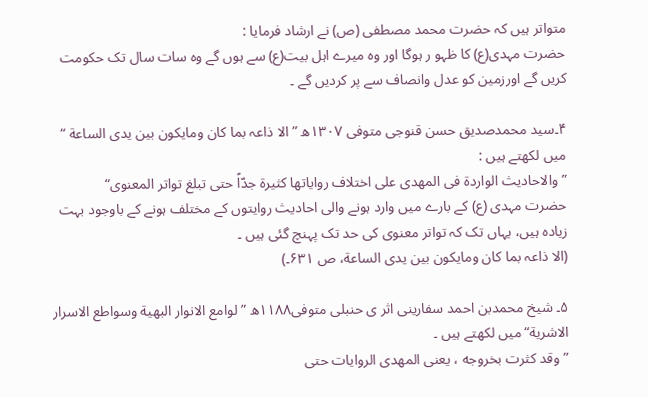متواتر ہیں کہ حضرت محمد مصطفی (ص) نے ارشاد فرمایا :
حضرت مہدی(ع) کا ظہو ر ہوگا اور وہ میرے اہل بیت(ع) سے ہوں گے وہ سات سال تک حکومت کریں گے اورزمین کو عدل وانصاف سے پر کردیں گے ۔

۴۔سید محمدصدیق حسن قنوجی متوفی ۱۳۰۷ھ ” الا ذاعہ بما کان ومایکون بین یدی الساعة “ میں لکھتے ہیں :
”والاحادیث الواردة فی المهدی علی اختلاف روایاتها کثیرة جدّاً حتی تبلغ تواتر المعنوی“
حضرت مہدی (ع) کے بارے میں وارد ہونے والی احادیث روایتوں کے مختلف ہونے کے باوجود بہت زیادہ ہیں، یہاں تک کہ تواتر معنوی کی حد تک پہنچ گئی ہیں ۔
(الا ذاعہ بما کان ومایکون بین یدی الساعة، ص ۶۳۱۔)

۵۔ شیخ محمدبن احمد سفارینی اثر ی حنبلی متوفی۱۱۸۸ھ ” لوامع الانوار البهیة وسواطع الاسرار الاشریة“ میں لکھتے ہیں ۔
”وقد کثرت بخروجه ، یعنی المهدی الروایات حتی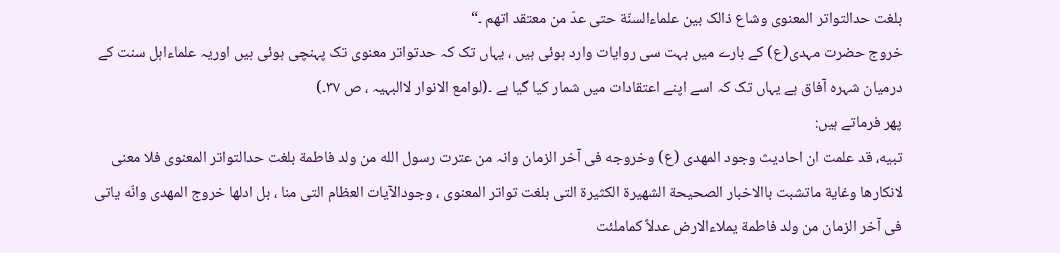بلغت حدالتواتر المعنوی وشاع ذالک بین علماءالسنّة حتی عدّ من معتقد اتهم ۔“
خروج حضرت مہدی(ع) کے بارے میں بہت سی روایات وارد ہوئی ہیں ، یہاں تک کہ حدتواتر معنوی تک پہنچی ہوئی ہیں اوریہ علماءاہل سنت کے درمیان شہرہ آفاق ہے یہاں تک کہ اسے اپنے اعتقادات میں شمار کیا گیا ہے ۔(لوامع الانوار لاالبہیہ ، ص ۳۷۔)
پھر فرماتے ہیں:
تبیه، قد علمت ان احادیث وجود المهدی (ع) وخروجه فی آخر الزمان وانہ من عترت رسول الله من ولد فاطمة بلغت حدالتواتر المعنوی فلا معنی لانکارها وغایة ماتشبت باالاخبار الصحیحة الشهیرة الکثیرة التی بلغت تواتر المعنوی ، وجودالآیات العظام التی منا ، بل ادلها خروج المهدی وانّه یاتی فی آخر الزمان من ولد فاطمة یملاءالارض عدلاً کماملئت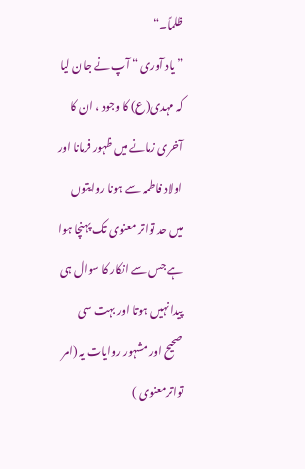ظلماً۔“
” یاد آوری “ آپ نے جان لیا کہ مہدی(ع) کا وجود ، ان کا آخری زمانے میں ظہور فرمانا اور اولاد فاطمہ سے ہونا روایتوں میں حد تواتر معنوی تک پہنچا ہوا ہے جس سے انکار کا سوال ہی پیدا نہیں ہوتا اور بہت سی صحیح اور مشہور روایات یہ (امر تواترمعنوی )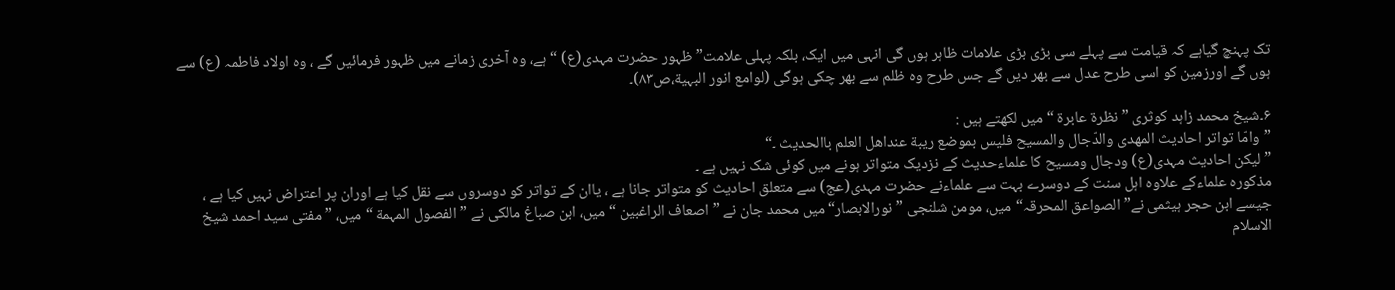تک پہنچ گیاہے کہ قیامت سے پہلے سی بڑی بڑی علامات ظاہر ہوں گی انہی میں ایک، بلکہ پہلی علامت”ظہور حضرت مہدی(ع) “ ہے، وہ آخری زمانے میں ظہور فرمائیں گے ، وہ اولاد فاطمہ (ع) سے ہوں گے اورزمین کو اسی طرح عدل سے بھر دیں گے جس طرح وہ ظلم سے بھر چکی ہوگی (لوامع انور البہیة،ص۸۳)۔

۶۔شیخ محمد زاہد کوثری ” نظرة عابرة “ میں لکھتے ہیں :
”وامّا تواتر احادیث المهدی والدّجال والمسیح فلیس بموضع ریبة عنداهل العلم باالحدیث ۔“
” لیکن احادیث مہدی(ع) ودجال ومسیح کا علماءحدیث کے نزدیک متواتر ہونے میں کوئی شک نہیں ہے ۔
مذکورہ علماءکے علاوہ اہل سنت کے دوسرے بہت سے علماءنے حضرت مہدی(عج) سے متعلق احادیث کو متواتر جانا ہے ، یاان کے تواتر کو دوسروں سے نقل کیا ہے اوران پر اعتراض نہیں کیا ہے ،
جیسے ابن حجر ہیثمی نے”الصواعق المحرقہ“میں، مومن شلنجی ” نورالابصار“میں محمد جان نے ” اصعاف الراغبین “ میں، ابن صباغ مالکی نے ” الفصول المہمة “میں، ” مفتی سید احمد شیخ الاسلام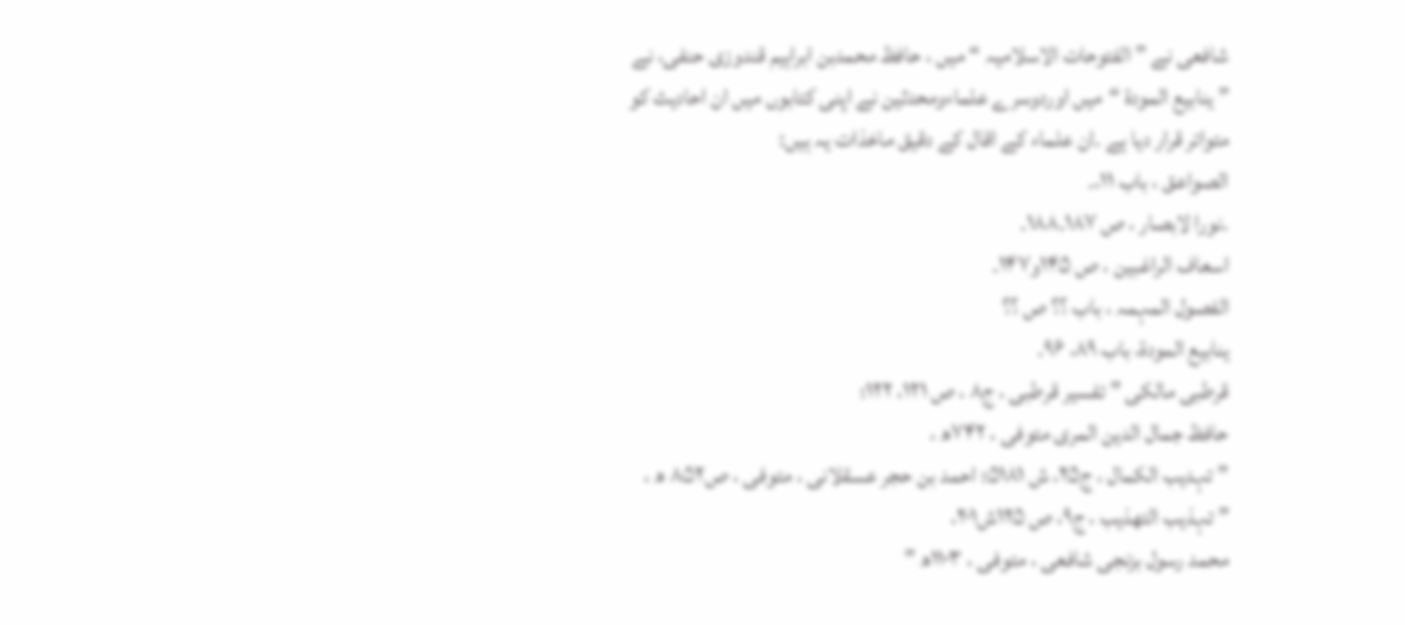شافعی نے ” الفتوحات الاسلامیہ “ میں ، حافظ محمدبن ابراہیم قندوزی حنفی، نے ” ینابیع المودة “میں اوردوسرے علماءومحدثین نے اپنی کتابوں میں ان احادیث کو متواتر قرار دیا ہے ۔ان علماء کے اقال کے دقیق ماخذات یہ ہیں:
الصواعق ، باب ۱۱،۔
۔نورا لابصار ، ص ۱۸۷۔۱۸۸۔
اسعاف الراغبین ، ص ۱۴۵و۱۴۷۔
الفصول المہمہ ، باب ؟؟ ص ؟؟
ینابیع المودة، باب ۸۹، ۹۶۔
قرطبی مالکی ” تفسیر قرطبی ، ج۸ ، ص ۱۲۱، ۱۲۲؛
حافظ جمال الدین المری متوفی ، ۷۴۲ھ ،
” تہدیب الکمال ، ج۲۵، ش ۵۱۸۱؛ احمد بن حجر عسقلانی ، متوفی ، ص۸۵۲ ھ ،
” تہذیب التھذیب ، ج۹، ص ۱۲۵ش۲۰۱،
محمد رسول بزنجی شافعی ، متوفی ، ۱۱۰۳ھ ”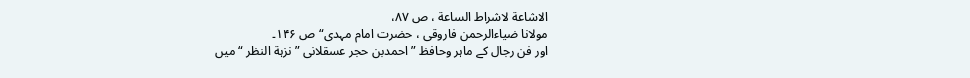الاشاعة لاشراط الساعة ، ص ۸۷،
مولانا ضیاءالرحمن فاروقی ، حضرت امام مہدی“ ص ۱۴۶۔
اور فن رجال کے ماہر وحافظ ” احمدبن حجر عسقلانی ” نزہة النظر “ میں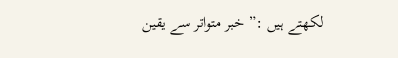لکھتے ہیں :” خبر متواتر سے یقین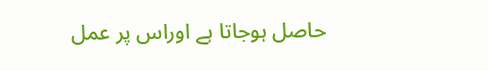حاصل ہوجاتا ہے اوراس پر عمل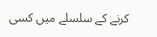کرنے کے سلسلے میں کسی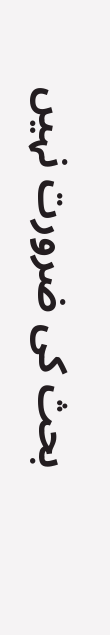بحث کی ضرورت نہیں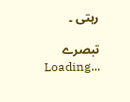رہتی ۔

تبصرے
Loading...